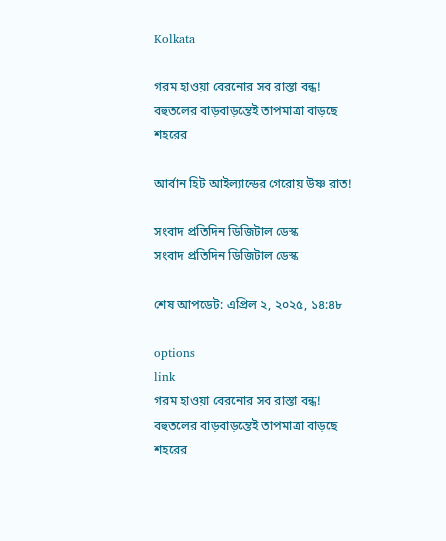Kolkata

গরম হাওয়া বেরনোর সব রাস্তা বন্ধ! বহুতলের বাড়বাড়ন্তেই তাপমাত্রা বাড়ছে শহরের

আর্বান হিট আইল্যান্ডের গেরোয় উষ্ণ রাত!

সংবাদ প্রতিদিন ডিজিটাল ডেস্ক
সংবাদ প্রতিদিন ডিজিটাল ডেস্ক

শেষ আপডেট: এপ্রিল ২, ২০২৫, ১৪:৪৮

options
link
গরম হাওয়া বেরনোর সব রাস্তা বন্ধ! বহুতলের বাড়বাড়ন্তেই তাপমাত্রা বাড়ছে শহরের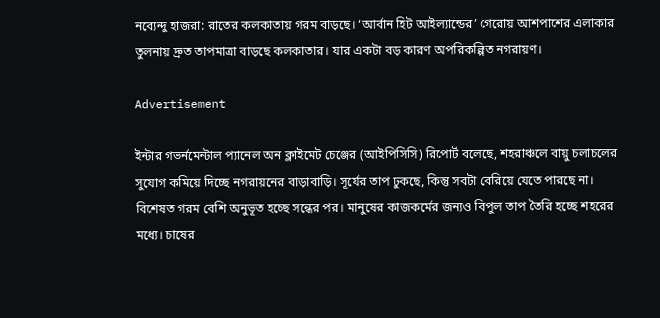নব্যেন্দু হাজরা: রাতের কলকাতায় গরম বাড়ছে। ‘আর্বান হিট আইল্যান্ডের’ গেরোয় আশপাশের এলাকার তুলনায় দ্রুত তাপমাত্রা বাড়ছে কলকাতার। যার একটা বড় কারণ অপরিকল্পিত নগরায়ণ।

Advertisement

ইন্টার গভর্নমেন্টাল প্যানেল অন ক্লাইমেট চেঞ্জের (আইপিসিসি) রিপোর্ট বলেছে, শহরাঞ্চলে বায়ু চলাচলের সুযোগ কমিয়ে দিচ্ছে নগরায়নের বাড়াবাড়ি। সূর্যের তাপ ঢুকছে, কিন্তু সবটা বেরিয়ে যেতে পারছে না। বিশেষত গরম বেশি অনুভূত হচ্ছে সন্ধের পর। মানুষের কাজকর্মের জন্যও বিপুল তাপ তৈরি হচ্ছে শহরের মধ্যে। চাষের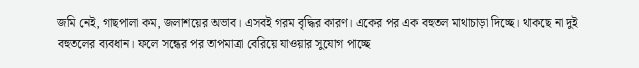জমি নেই, গাছপালা কম, জলাশয়ের অভাব। এসবই গরম বৃদ্ধির কারণ। একের পর এক বহুতল মাথাচাড়া দিচ্ছে। থাকছে না দুই বহুতলের ব্যবধান। ফলে সন্ধের পর তাপমাত্রা বেরিয়ে যাওয়ার সুযোগ পাচ্ছে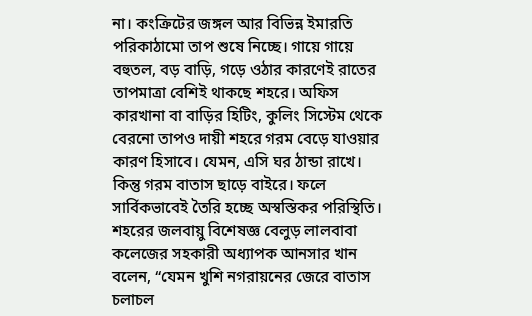না। কংক্রিটের জঙ্গল আর বিভিন্ন ইমারতি পরিকাঠামো তাপ শুষে নিচ্ছে। গায়ে গায়ে বহুতল, বড় বাড়ি, গড়ে ওঠার কারণেই রাতের তাপমাত্রা বেশিই থাকছে শহরে। অফিস কারখানা বা বাড়ির হিটিং, কুলিং সিস্টেম থেকে বেরনো তাপও দায়ী শহরে গরম বেড়ে যাওয়ার কারণ হিসাবে। যেমন, এসি ঘর ঠান্ডা রাখে। কিন্তু গরম বাতাস ছাড়ে বাইরে। ফলে সার্বিকভাবেই তৈরি হচ্ছে অস্বস্তিকর পরিস্থিতি। শহরের জলবায়ু বিশেষজ্ঞ বেলুড় লালবাবা কলেজের সহকারী অধ্যাপক আনসার খান বলেন, “যেমন খুশি নগরায়নের জেরে বাতাস চলাচল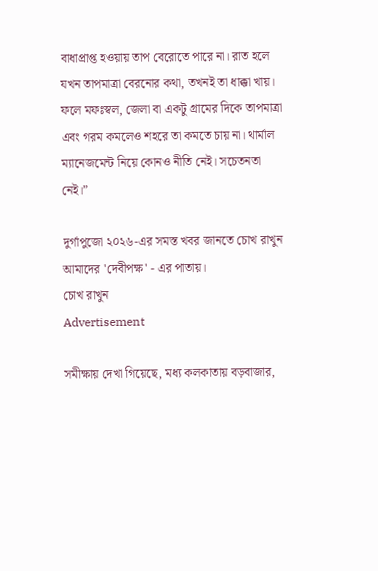বাধাপ্রাপ্ত হওয়ায় তাপ বেরোতে পারে না। রাত হলে যখন তাপমাত্রা বেরনোর কথা, তখনই তা ধাক্কা খায়। ফলে মফঃস্বল, জেলা বা একটু গ্রামের দিকে তাপমাত্রা এবং গরম কমলেও শহরে তা কমতে চায় না। থার্মাল ম্যানেজমেন্ট নিয়ে কোনও নীতি নেই। সচেতনতা নেই।”

দুর্গাপুজো ২০২৬-এর সমস্ত খবর জানতে চোখ রাখুন আমাদের 'দেবীপক্ষ' - এর পাতায়।
চোখ রাখুন
Advertisement

সমীক্ষায় দেখা গিয়েছে, মধ্য কলকাতায় বড়বাজার,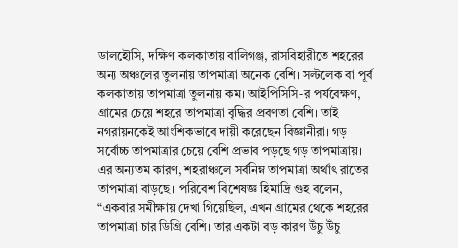ডালহৌসি, দক্ষিণ কলকাতায় বালিগঞ্জ, রাসবিহারীতে শহরের অন্য অঞ্চলের তুলনায় তাপমাত্রা অনেক বেশি। সল্টলেক বা পূর্ব কলকাতায় তাপমাত্রা তুলনায় কম। আইপিসিসি-র পর্যবেক্ষণ, গ্রামের চেয়ে শহরে তাপমাত্রা বৃদ্ধির প্রবণতা বেশি। তাই নগরায়নকেই আংশিকভাবে দায়ী করেছেন বিজ্ঞানীরা। গড় সর্বোচ্চ তাপমাত্রার চেয়ে বেশি প্রভাব পড়ছে গড় তাপমাত্রায়। এর অন্যতম কারণ, শহরাঞ্চলে সর্বনিম্ন তাপমাত্রা অর্থাৎ রাতের তাপমাত্রা বাড়ছে। পরিবেশ বিশেষজ্ঞ হিমাদ্রি গুহ বলেন, “একবার সমীক্ষায় দেখা গিয়েছিল, এখন গ্রামের থেকে শহরের তাপমাত্রা চার ডিগ্রি বেশি। তার একটা বড় কারণ উঁচু উঁচু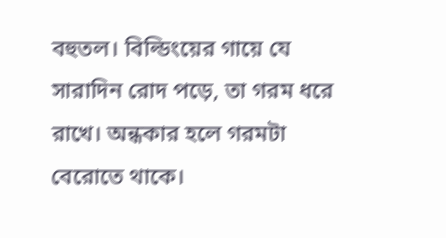বহুতল। বিল্ডিংয়ের গায়ে যে সারাদিন রোদ পড়ে, তা গরম ধরে রাখে। অন্ধকার হলে গরমটা বেরোতে থাকে।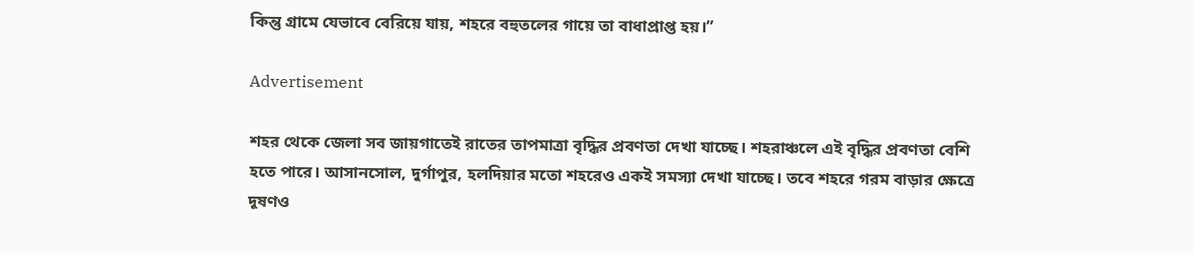কিন্তু গ্রামে যেভাবে বেরিয়ে যায়, শহরে বহুতলের গায়ে তা বাধাপ্রাপ্ত হয়।”

Advertisement

শহর থেকে জেলা সব জায়গাতেই রাতের তাপমাত্রা বৃদ্ধির প্রবণতা দেখা যাচ্ছে। শহরাঞ্চলে এই বৃদ্ধির প্রবণতা বেশি হতে পারে। আসানসোল, দুর্গাপুর, হলদিয়ার মতো শহরেও একই সমস্যা দেখা যাচ্ছে। তবে শহরে গরম বাড়ার ক্ষেত্রে দূষণও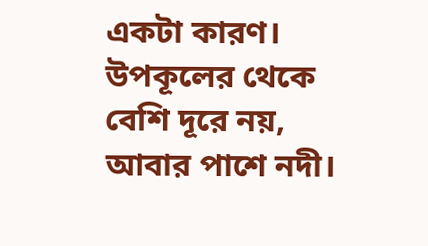একটা কারণ। উপকূলের থেকে বেশি দূরে নয়, আবার পাশে নদী।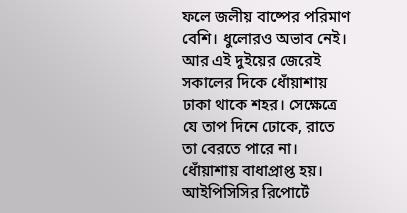ফলে জলীয় বাষ্পের পরিমাণ বেশি। ধুলোরও অভাব নেই। আর এই দুইয়ের জেরেই সকালের দিকে ধোঁয়াশায় ঢাকা থাকে শহর। সেক্ষেত্রে যে তাপ দিনে ঢোকে, রাতে তা বেরতে পারে না। ধোঁয়াশায় বাধাপ্রাপ্ত হয়। আইপিসিসির রিপোর্টে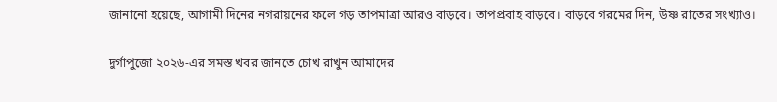জানানো হয়েছে, আগামী দিনের নগরায়নের ফলে গড় তাপমাত্রা আরও বাড়বে। তাপপ্রবাহ বাড়বে। বাড়বে গরমের দিন, উষ্ণ রাতের সংখ্যাও।

দুর্গাপুজো ২০২৬-এর সমস্ত খবর জানতে চোখ রাখুন আমাদের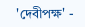'দেবীপক্ষ' -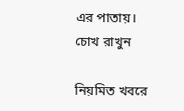এর পাতায়।
চোখ রাখুন

নিয়মিত খবরে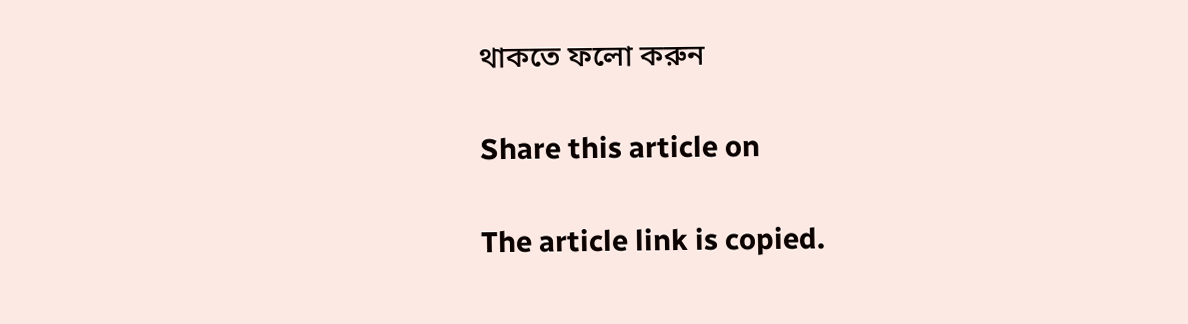থাকতে ফলো করুন

Share this article on

The article link is copied.